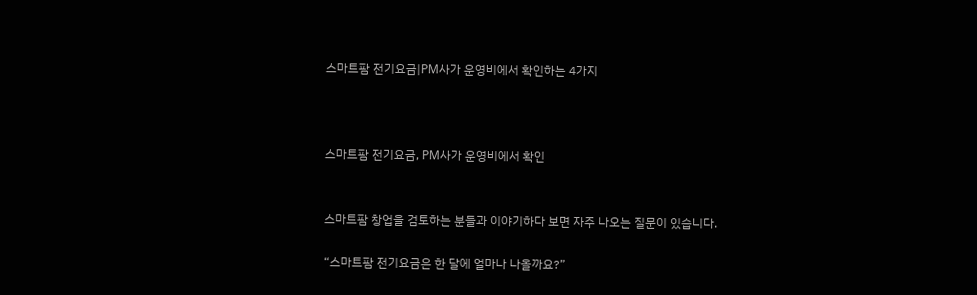스마트팜 전기요금|PM사가 운영비에서 확인하는 4가지



스마트팜 전기요금, PM사가 운영비에서 확인


스마트팜 창업을 검토하는 분들과 이야기하다 보면 자주 나오는 질문이 있습니다.

“스마트팜 전기요금은 한 달에 얼마나 나올까요?”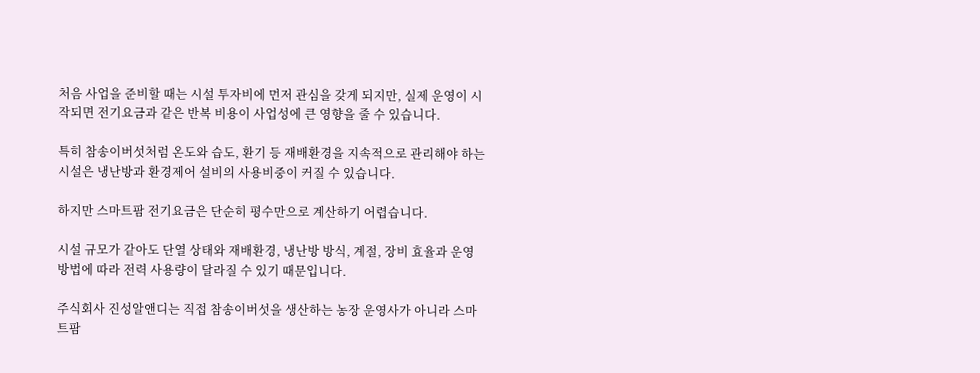처음 사업을 준비할 때는 시설 투자비에 먼저 관심을 갖게 되지만, 실제 운영이 시작되면 전기요금과 같은 반복 비용이 사업성에 큰 영향을 줄 수 있습니다.

특히 참송이버섯처럼 온도와 습도, 환기 등 재배환경을 지속적으로 관리해야 하는 시설은 냉난방과 환경제어 설비의 사용비중이 커질 수 있습니다.

하지만 스마트팜 전기요금은 단순히 평수만으로 계산하기 어렵습니다.

시설 규모가 같아도 단열 상태와 재배환경, 냉난방 방식, 계절, 장비 효율과 운영방법에 따라 전력 사용량이 달라질 수 있기 때문입니다.

주식회사 진성알앤디는 직접 참송이버섯을 생산하는 농장 운영사가 아니라 스마트팜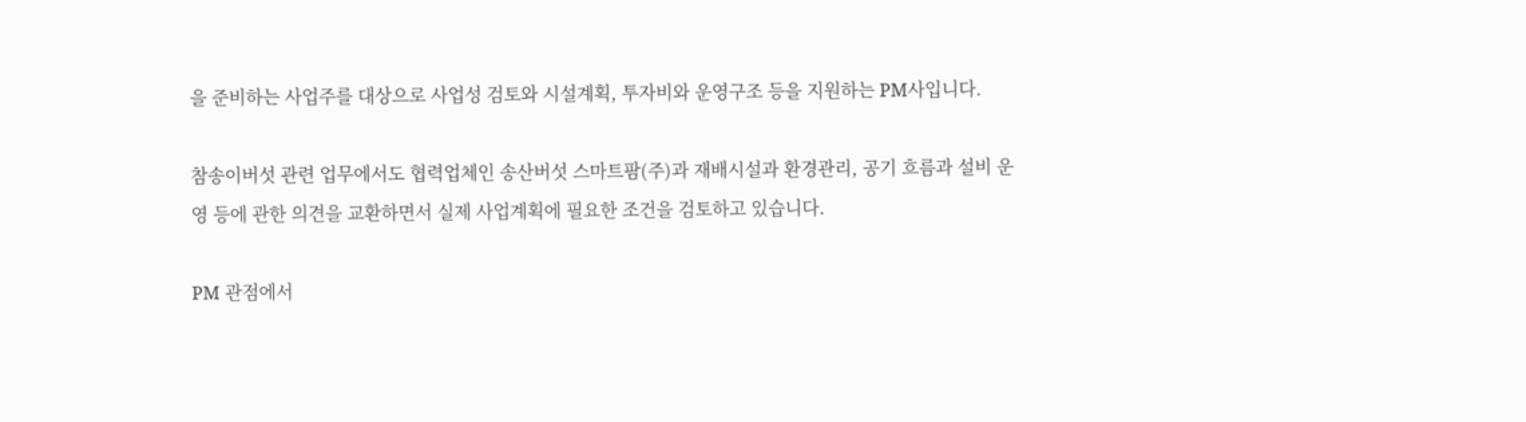을 준비하는 사업주를 대상으로 사업성 검토와 시설계획, 투자비와 운영구조 등을 지원하는 PM사입니다.

참송이버섯 관련 업무에서도 협력업체인 송산버섯 스마트팜(주)과 재배시설과 환경관리, 공기 흐름과 설비 운영 등에 관한 의견을 교환하면서 실제 사업계획에 필요한 조건을 검토하고 있습니다.

PM 관점에서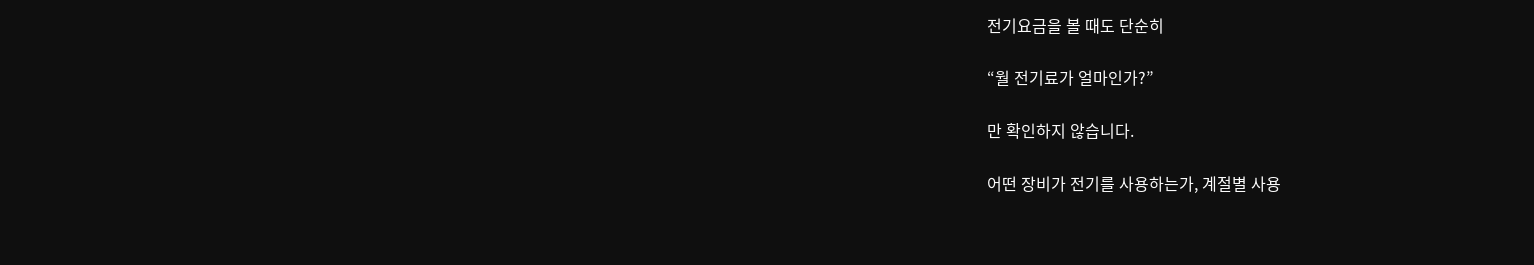전기요금을 볼 때도 단순히

“월 전기료가 얼마인가?”

만 확인하지 않습니다.

어떤 장비가 전기를 사용하는가, 계절별 사용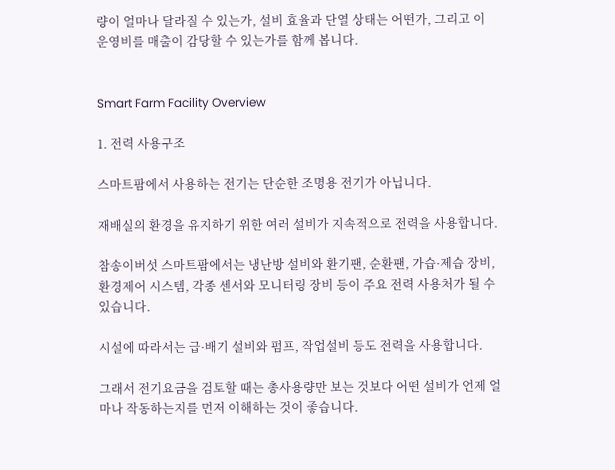량이 얼마나 달라질 수 있는가, 설비 효율과 단열 상태는 어떤가, 그리고 이 운영비를 매출이 감당할 수 있는가를 함께 봅니다.


Smart Farm Facility Overview

1. 전력 사용구조

스마트팜에서 사용하는 전기는 단순한 조명용 전기가 아닙니다.

재배실의 환경을 유지하기 위한 여러 설비가 지속적으로 전력을 사용합니다.

참송이버섯 스마트팜에서는 냉난방 설비와 환기팬, 순환팬, 가습·제습 장비, 환경제어 시스템, 각종 센서와 모니터링 장비 등이 주요 전력 사용처가 될 수 있습니다.

시설에 따라서는 급·배기 설비와 펌프, 작업설비 등도 전력을 사용합니다.

그래서 전기요금을 검토할 때는 총사용량만 보는 것보다 어떤 설비가 언제 얼마나 작동하는지를 먼저 이해하는 것이 좋습니다.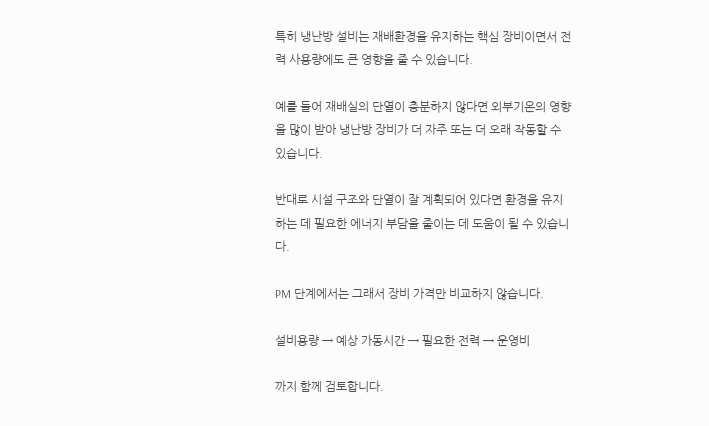특히 냉난방 설비는 재배환경을 유지하는 핵심 장비이면서 전력 사용량에도 큰 영향을 줄 수 있습니다.

예를 들어 재배실의 단열이 충분하지 않다면 외부기온의 영향을 많이 받아 냉난방 장비가 더 자주 또는 더 오래 작동할 수 있습니다.

반대로 시설 구조와 단열이 잘 계획되어 있다면 환경을 유지하는 데 필요한 에너지 부담을 줄이는 데 도움이 될 수 있습니다.

PM 단계에서는 그래서 장비 가격만 비교하지 않습니다.

설비용량 → 예상 가동시간 → 필요한 전력 → 운영비

까지 함께 검토합니다.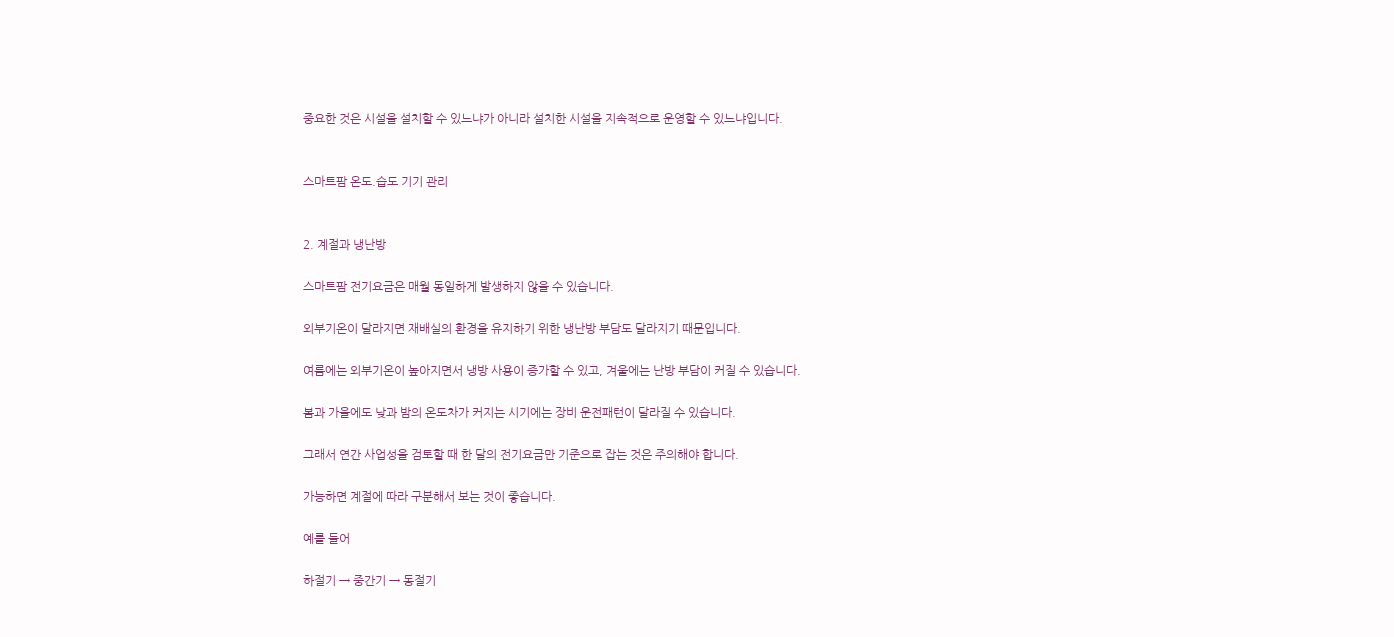중요한 것은 시설을 설치할 수 있느냐가 아니라 설치한 시설을 지속적으로 운영할 수 있느냐입니다.


스마트팜 온도.습도 기기 관리


2. 계절과 냉난방

스마트팜 전기요금은 매월 동일하게 발생하지 않을 수 있습니다.

외부기온이 달라지면 재배실의 환경을 유지하기 위한 냉난방 부담도 달라지기 때문입니다.

여름에는 외부기온이 높아지면서 냉방 사용이 증가할 수 있고, 겨울에는 난방 부담이 커질 수 있습니다.

봄과 가을에도 낮과 밤의 온도차가 커지는 시기에는 장비 운전패턴이 달라질 수 있습니다.

그래서 연간 사업성을 검토할 때 한 달의 전기요금만 기준으로 잡는 것은 주의해야 합니다.

가능하면 계절에 따라 구분해서 보는 것이 좋습니다.

예를 들어

하절기 → 중간기 → 동절기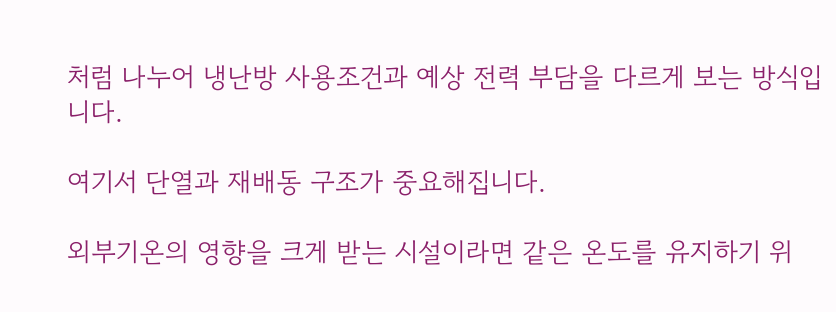처럼 나누어 냉난방 사용조건과 예상 전력 부담을 다르게 보는 방식입니다.

여기서 단열과 재배동 구조가 중요해집니다.

외부기온의 영향을 크게 받는 시설이라면 같은 온도를 유지하기 위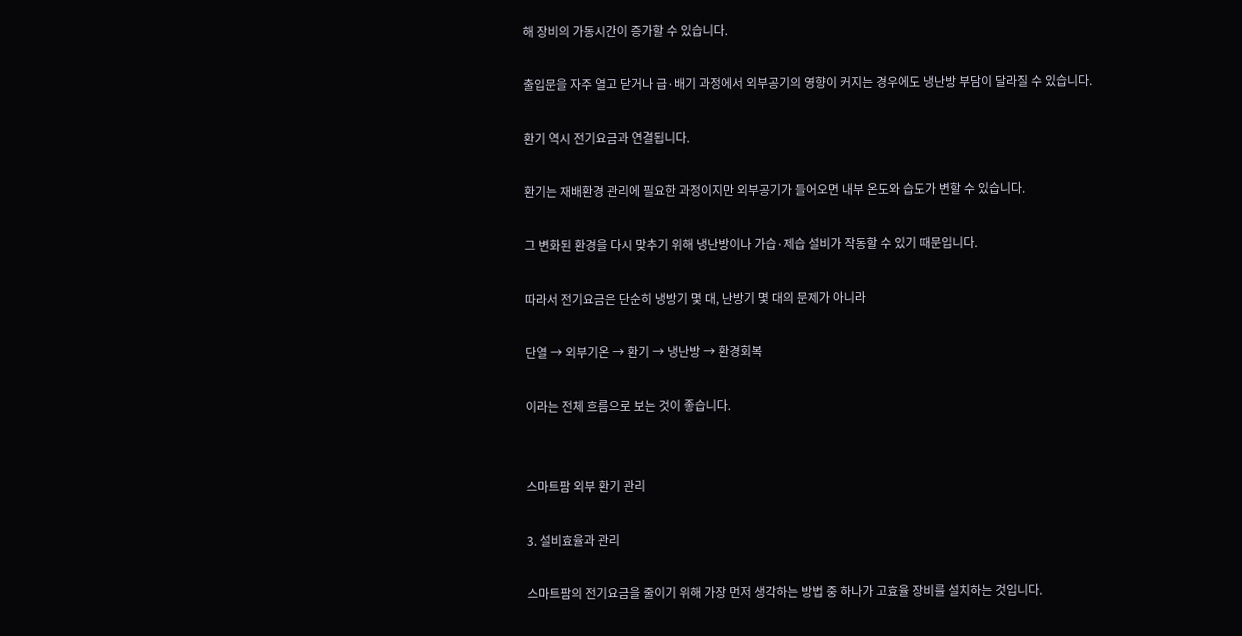해 장비의 가동시간이 증가할 수 있습니다.

출입문을 자주 열고 닫거나 급·배기 과정에서 외부공기의 영향이 커지는 경우에도 냉난방 부담이 달라질 수 있습니다.

환기 역시 전기요금과 연결됩니다.

환기는 재배환경 관리에 필요한 과정이지만 외부공기가 들어오면 내부 온도와 습도가 변할 수 있습니다.

그 변화된 환경을 다시 맞추기 위해 냉난방이나 가습·제습 설비가 작동할 수 있기 때문입니다.

따라서 전기요금은 단순히 냉방기 몇 대, 난방기 몇 대의 문제가 아니라

단열 → 외부기온 → 환기 → 냉난방 → 환경회복

이라는 전체 흐름으로 보는 것이 좋습니다.


스마트팜 외부 환기 관리

3. 설비효율과 관리

스마트팜의 전기요금을 줄이기 위해 가장 먼저 생각하는 방법 중 하나가 고효율 장비를 설치하는 것입니다.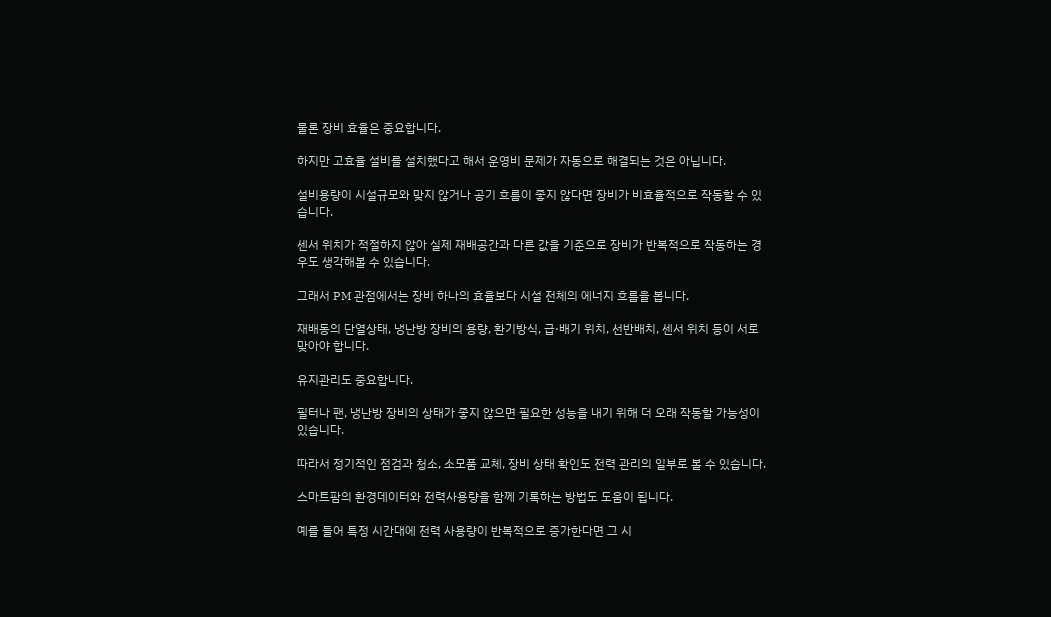물론 장비 효율은 중요합니다.

하지만 고효율 설비를 설치했다고 해서 운영비 문제가 자동으로 해결되는 것은 아닙니다.

설비용량이 시설규모와 맞지 않거나 공기 흐름이 좋지 않다면 장비가 비효율적으로 작동할 수 있습니다.

센서 위치가 적절하지 않아 실제 재배공간과 다른 값을 기준으로 장비가 반복적으로 작동하는 경우도 생각해볼 수 있습니다.

그래서 PM 관점에서는 장비 하나의 효율보다 시설 전체의 에너지 흐름을 봅니다.

재배동의 단열상태, 냉난방 장비의 용량, 환기방식, 급·배기 위치, 선반배치, 센서 위치 등이 서로 맞아야 합니다.

유지관리도 중요합니다.

필터나 팬, 냉난방 장비의 상태가 좋지 않으면 필요한 성능을 내기 위해 더 오래 작동할 가능성이 있습니다.

따라서 정기적인 점검과 청소, 소모품 교체, 장비 상태 확인도 전력 관리의 일부로 볼 수 있습니다.

스마트팜의 환경데이터와 전력사용량을 함께 기록하는 방법도 도움이 됩니다.

예를 들어 특정 시간대에 전력 사용량이 반복적으로 증가한다면 그 시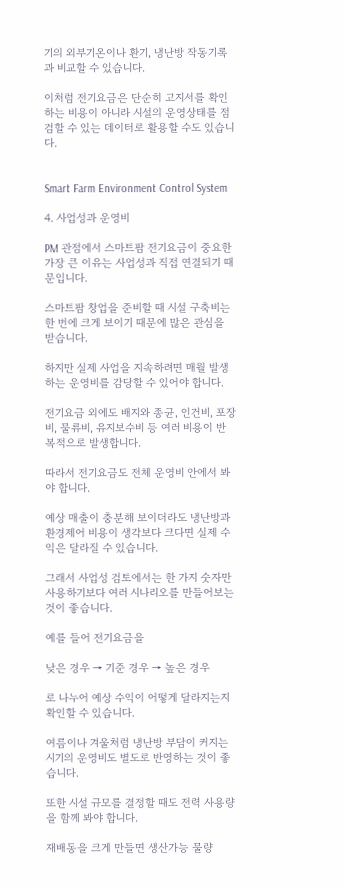기의 외부기온이나 환기, 냉난방 작동기록과 비교할 수 있습니다.

이처럼 전기요금은 단순히 고지서를 확인하는 비용이 아니라 시설의 운영상태를 점검할 수 있는 데이터로 활용할 수도 있습니다.


Smart Farm Environment Control System

4. 사업성과 운영비

PM 관점에서 스마트팜 전기요금이 중요한 가장 큰 이유는 사업성과 직접 연결되기 때문입니다.

스마트팜 창업을 준비할 때 시설 구축비는 한 번에 크게 보이기 때문에 많은 관심을 받습니다.

하지만 실제 사업을 지속하려면 매월 발생하는 운영비를 감당할 수 있어야 합니다.

전기요금 외에도 배지와 종균, 인건비, 포장비, 물류비, 유지보수비 등 여러 비용이 반복적으로 발생합니다.

따라서 전기요금도 전체 운영비 안에서 봐야 합니다.

예상 매출이 충분해 보이더라도 냉난방과 환경제어 비용이 생각보다 크다면 실제 수익은 달라질 수 있습니다.

그래서 사업성 검토에서는 한 가지 숫자만 사용하기보다 여러 시나리오를 만들어보는 것이 좋습니다.

예를 들어 전기요금을

낮은 경우 → 기준 경우 → 높은 경우

로 나누어 예상 수익이 어떻게 달라지는지 확인할 수 있습니다.

여름이나 겨울처럼 냉난방 부담이 커지는 시기의 운영비도 별도로 반영하는 것이 좋습니다.

또한 시설 규모를 결정할 때도 전력 사용량을 함께 봐야 합니다.

재배동을 크게 만들면 생산가능 물량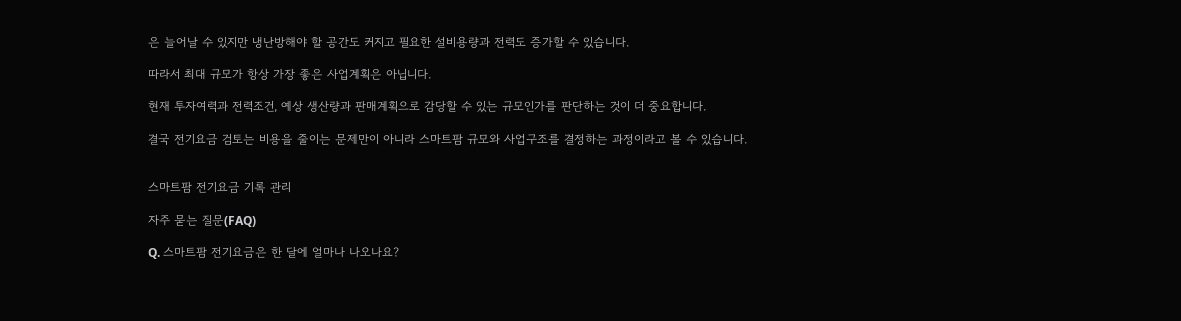은 늘어날 수 있지만 냉난방해야 할 공간도 커지고 필요한 설비용량과 전력도 증가할 수 있습니다.

따라서 최대 규모가 항상 가장 좋은 사업계획은 아닙니다.

현재 투자여력과 전력조건, 예상 생산량과 판매계획으로 감당할 수 있는 규모인가를 판단하는 것이 더 중요합니다.

결국 전기요금 검토는 비용을 줄이는 문제만이 아니라 스마트팜 규모와 사업구조를 결정하는 과정이라고 볼 수 있습니다.


스마트팜 전기요금 기록 관리

자주 묻는 질문(FAQ)

Q. 스마트팜 전기요금은 한 달에 얼마나 나오나요?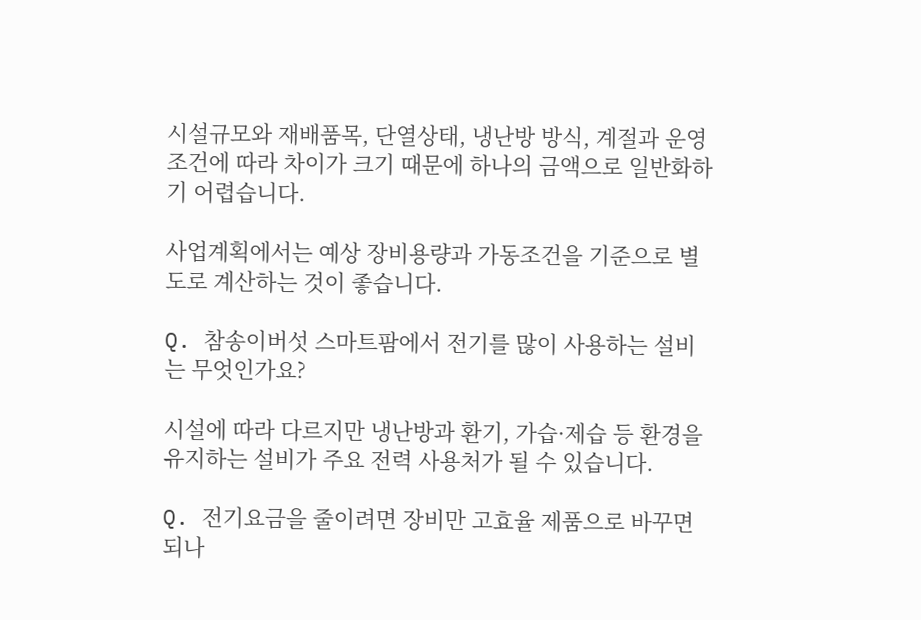시설규모와 재배품목, 단열상태, 냉난방 방식, 계절과 운영조건에 따라 차이가 크기 때문에 하나의 금액으로 일반화하기 어렵습니다.

사업계획에서는 예상 장비용량과 가동조건을 기준으로 별도로 계산하는 것이 좋습니다.

Q. 참송이버섯 스마트팜에서 전기를 많이 사용하는 설비는 무엇인가요?

시설에 따라 다르지만 냉난방과 환기, 가습·제습 등 환경을 유지하는 설비가 주요 전력 사용처가 될 수 있습니다.

Q. 전기요금을 줄이려면 장비만 고효율 제품으로 바꾸면 되나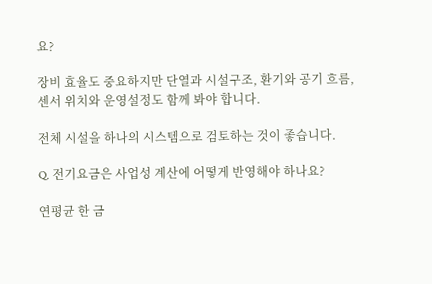요?

장비 효율도 중요하지만 단열과 시설구조, 환기와 공기 흐름, 센서 위치와 운영설정도 함께 봐야 합니다.

전체 시설을 하나의 시스템으로 검토하는 것이 좋습니다.

Q. 전기요금은 사업성 계산에 어떻게 반영해야 하나요?

연평균 한 금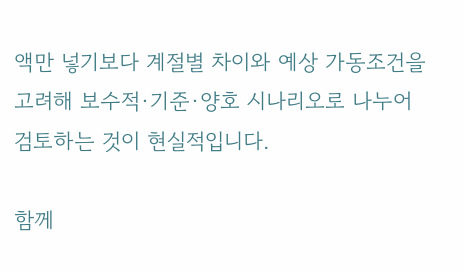액만 넣기보다 계절별 차이와 예상 가동조건을 고려해 보수적·기준·양호 시나리오로 나누어 검토하는 것이 현실적입니다.

함께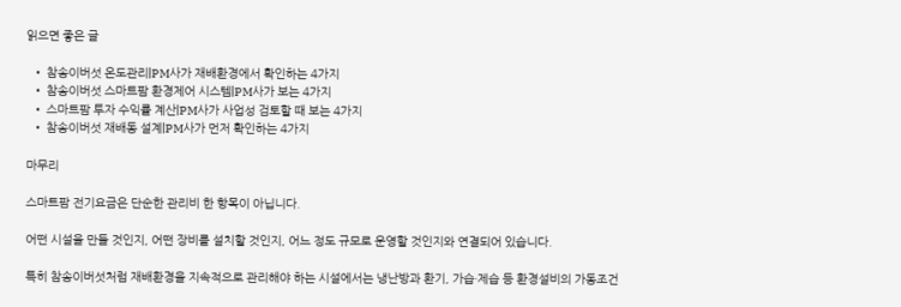읽으면 좋은 글

  • 참송이버섯 온도관리|PM사가 재배환경에서 확인하는 4가지
  • 참송이버섯 스마트팜 환경제어 시스템|PM사가 보는 4가지
  • 스마트팜 투자 수익률 계산|PM사가 사업성 검토할 때 보는 4가지
  • 참송이버섯 재배동 설계|PM사가 먼저 확인하는 4가지

마무리

스마트팜 전기요금은 단순한 관리비 한 항목이 아닙니다.

어떤 시설을 만들 것인지, 어떤 장비를 설치할 것인지, 어느 정도 규모로 운영할 것인지와 연결되어 있습니다.

특히 참송이버섯처럼 재배환경을 지속적으로 관리해야 하는 시설에서는 냉난방과 환기, 가습·제습 등 환경설비의 가동조건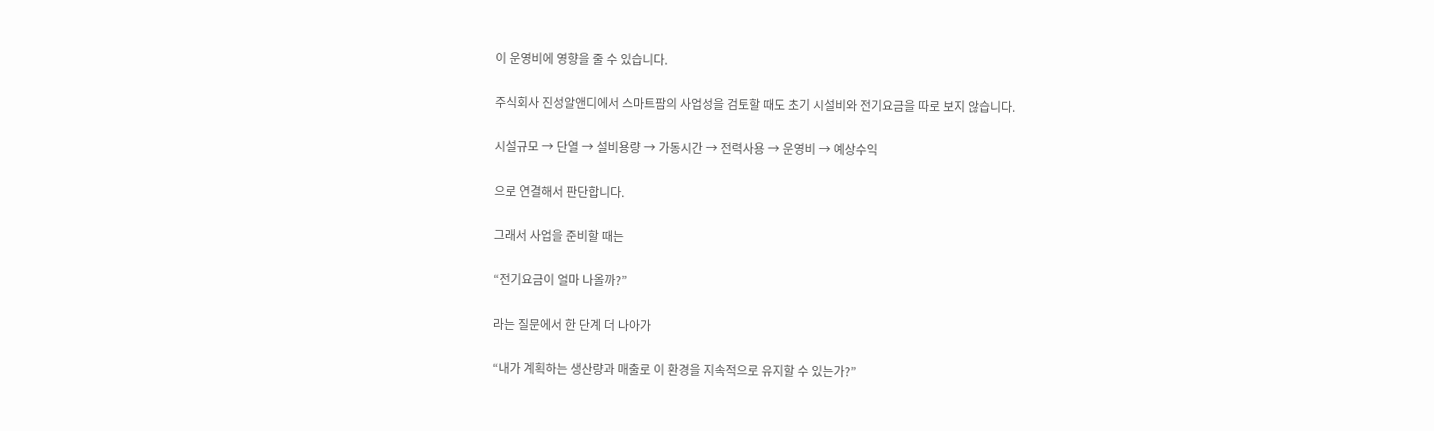이 운영비에 영향을 줄 수 있습니다.

주식회사 진성알앤디에서 스마트팜의 사업성을 검토할 때도 초기 시설비와 전기요금을 따로 보지 않습니다.

시설규모 → 단열 → 설비용량 → 가동시간 → 전력사용 → 운영비 → 예상수익

으로 연결해서 판단합니다.

그래서 사업을 준비할 때는

“전기요금이 얼마 나올까?”

라는 질문에서 한 단계 더 나아가

“내가 계획하는 생산량과 매출로 이 환경을 지속적으로 유지할 수 있는가?”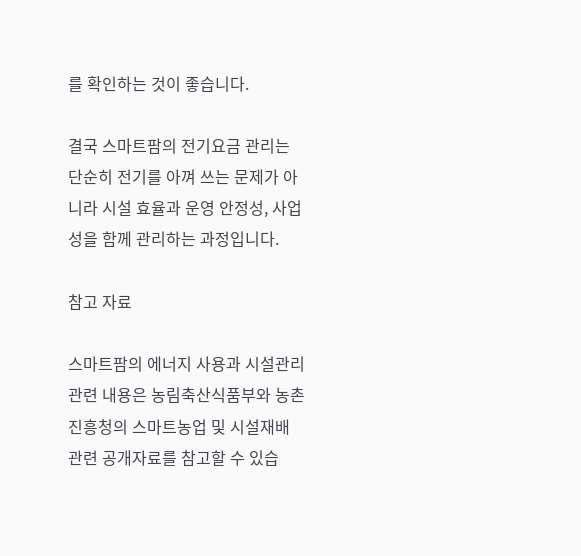를 확인하는 것이 좋습니다.

결국 스마트팜의 전기요금 관리는 단순히 전기를 아껴 쓰는 문제가 아니라 시설 효율과 운영 안정성, 사업성을 함께 관리하는 과정입니다.

참고 자료

스마트팜의 에너지 사용과 시설관리 관련 내용은 농림축산식품부와 농촌진흥청의 스마트농업 및 시설재배 관련 공개자료를 참고할 수 있습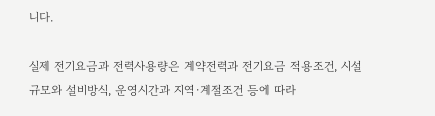니다.

실제 전기요금과 전력사용량은 계약전력과 전기요금 적용조건, 시설규모와 설비방식, 운영시간과 지역·계절조건 등에 따라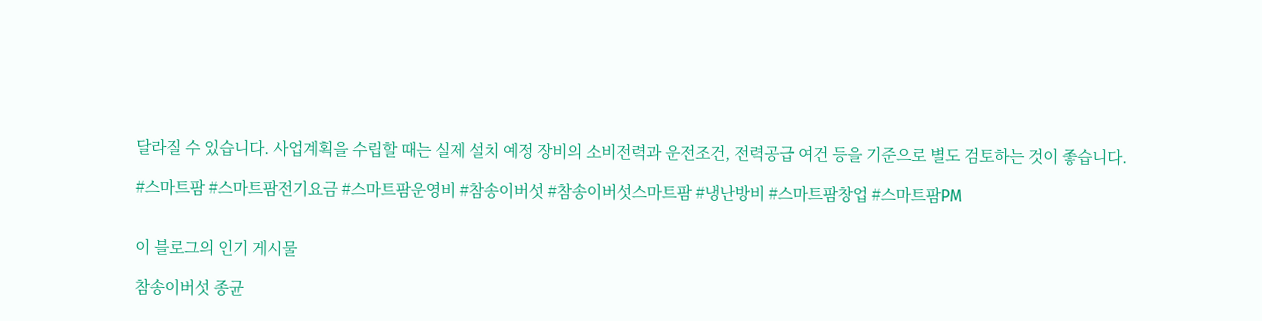달라질 수 있습니다. 사업계획을 수립할 때는 실제 설치 예정 장비의 소비전력과 운전조건, 전력공급 여건 등을 기준으로 별도 검토하는 것이 좋습니다.

#스마트팜 #스마트팜전기요금 #스마트팜운영비 #참송이버섯 #참송이버섯스마트팜 #냉난방비 #스마트팜창업 #스마트팜PM


이 블로그의 인기 게시물

참송이버섯 종균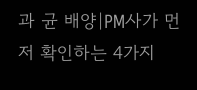과 균 배양|PM사가 먼저 확인하는 4가지